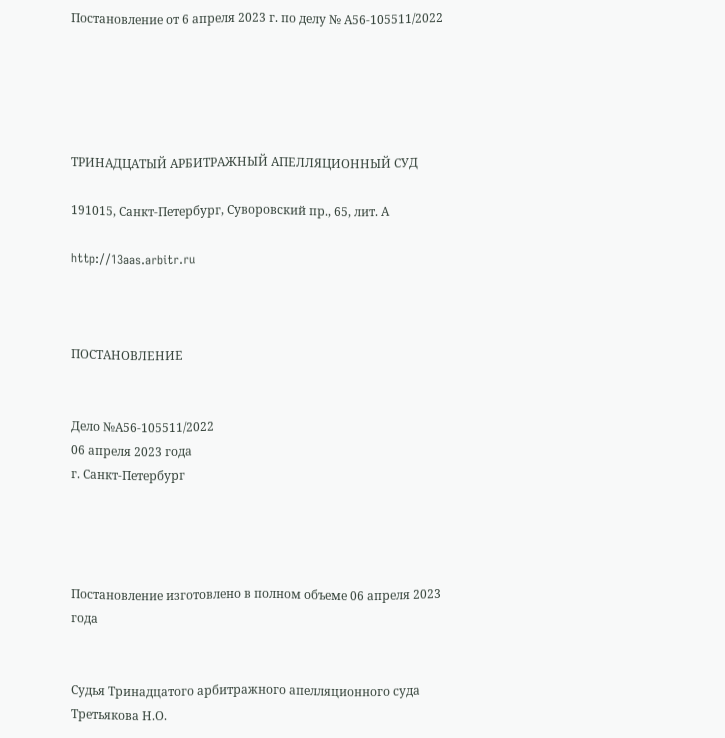Постановление от 6 апреля 2023 г. по делу № А56-105511/2022





ТРИНАДЦАТЫЙ АРБИТРАЖНЫЙ АПЕЛЛЯЦИОННЫЙ СУД

191015, Санкт-Петербург, Суворовский пр., 65, лит. А

http://13aas.arbitr.ru



ПОСТАНОВЛЕНИЕ


Дело №А56-105511/2022
06 апреля 2023 года
г. Санкт-Петербург




Постановление изготовлено в полном объеме 06 апреля 2023 года


Судья Тринадцатого арбитражного апелляционного суда Третьякова Н.О.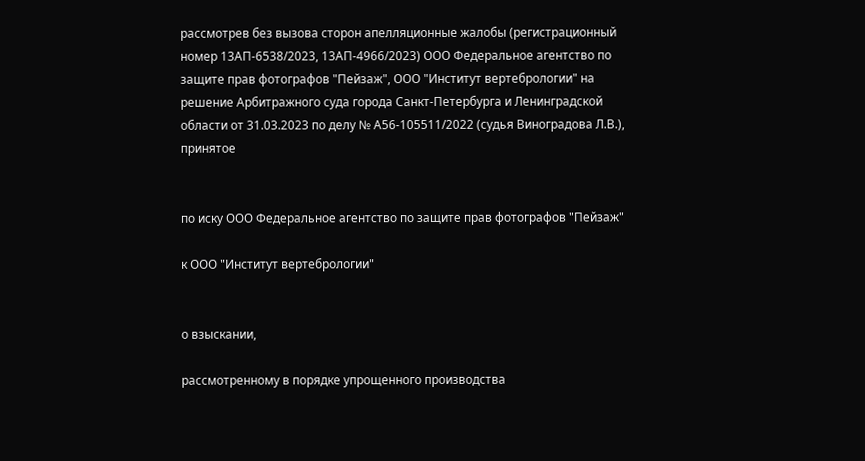рассмотрев без вызова сторон апелляционные жалобы (регистрационный номер 13АП-6538/2023, 13АП-4966/2023) ООО Федеральное агентство по защите прав фотографов "Пейзаж", ООО "Институт вертебрологии" на решение Арбитражного суда города Санкт-Петербурга и Ленинградской области от 31.03.2023 по делу № А56-105511/2022 (судья Виноградова Л.В.), принятое


по иску ООО Федеральное агентство по защите прав фотографов "Пейзаж"

к ООО "Институт вертебрологии"


о взыскании,

рассмотренному в порядке упрощенного производства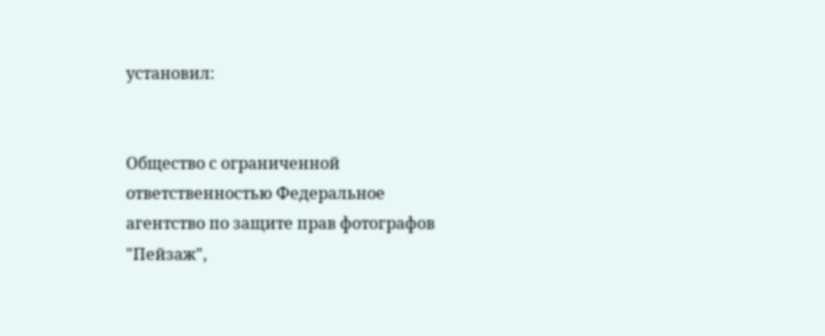установил:


Общество с ограниченной ответственностью Федеральное агентство по защите прав фотографов "Пейзаж",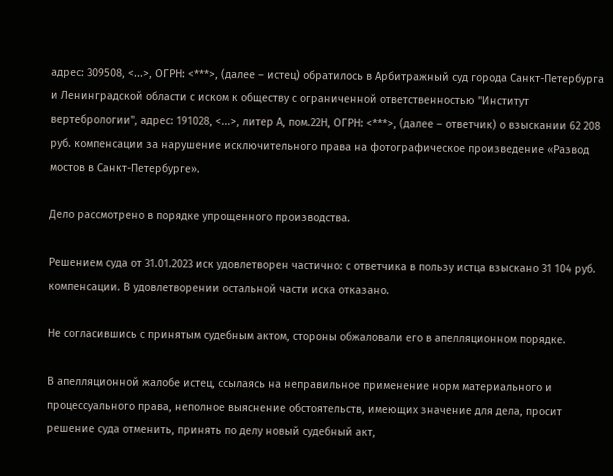адрес: 309508, <...>, ОГРН: <***>, (далее – истец) обратилось в Арбитражный суд города Санкт-Петербурга и Ленинградской области с иском к обществу с ограниченной ответственностью "Институт вертебрологии", адрес: 191028, <...>, литер А, пом.22Н, ОГРН: <***>, (далее – ответчик) о взыскании 62 208 руб. компенсации за нарушение исключительного права на фотографическое произведение «Развод мостов в Санкт-Петербурге».

Дело рассмотрено в порядке упрощенного производства.

Решением суда от 31.01.2023 иск удовлетворен частично: с ответчика в пользу истца взыскано 31 104 руб. компенсации. В удовлетворении остальной части иска отказано.

Не согласившись с принятым судебным актом, стороны обжаловали его в апелляционном порядке.

В апелляционной жалобе истец, ссылаясь на неправильное применение норм материального и процессуального права, неполное выяснение обстоятельств, имеющих значение для дела, просит решение суда отменить, принять по делу новый судебный акт,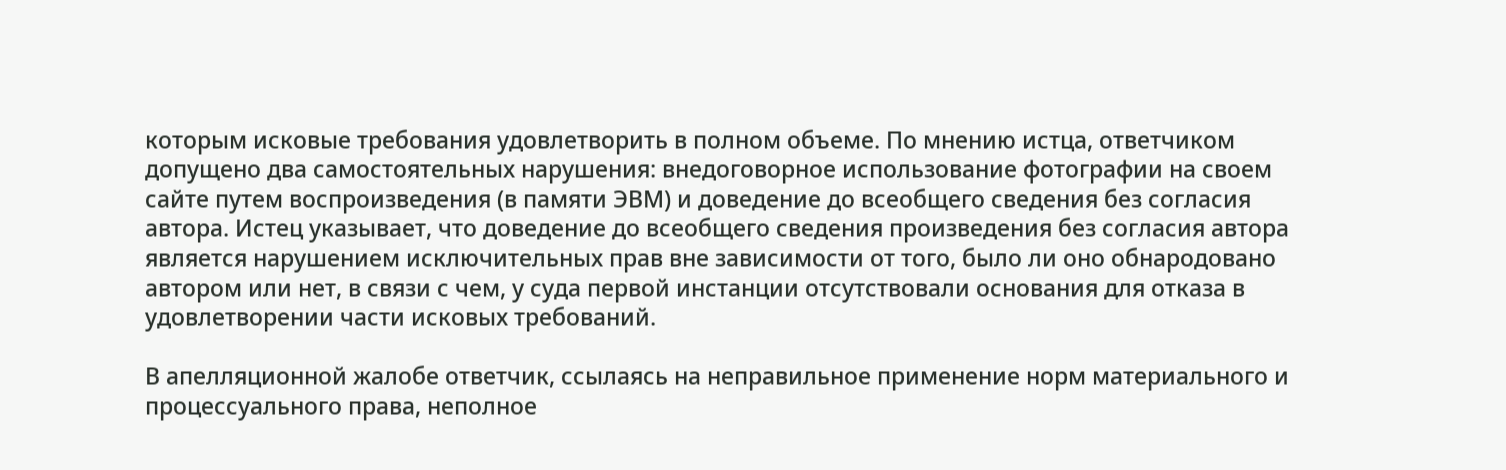которым исковые требования удовлетворить в полном объеме. По мнению истца, ответчиком допущено два самостоятельных нарушения: внедоговорное использование фотографии на своем сайте путем воспроизведения (в памяти ЭВМ) и доведение до всеобщего сведения без согласия автора. Истец указывает, что доведение до всеобщего сведения произведения без согласия автора является нарушением исключительных прав вне зависимости от того, было ли оно обнародовано автором или нет, в связи с чем, у суда первой инстанции отсутствовали основания для отказа в удовлетворении части исковых требований.

В апелляционной жалобе ответчик, ссылаясь на неправильное применение норм материального и процессуального права, неполное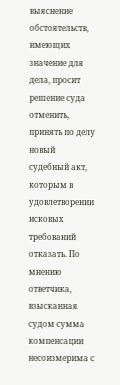выяснение обстоятельств, имеющих значение для дела, просит решение суда отменить, принять по делу новый судебный акт, которым в удовлетворении исковых требований отказать. По мнению ответчика, взысканная судом сумма компенсации несоизмерима с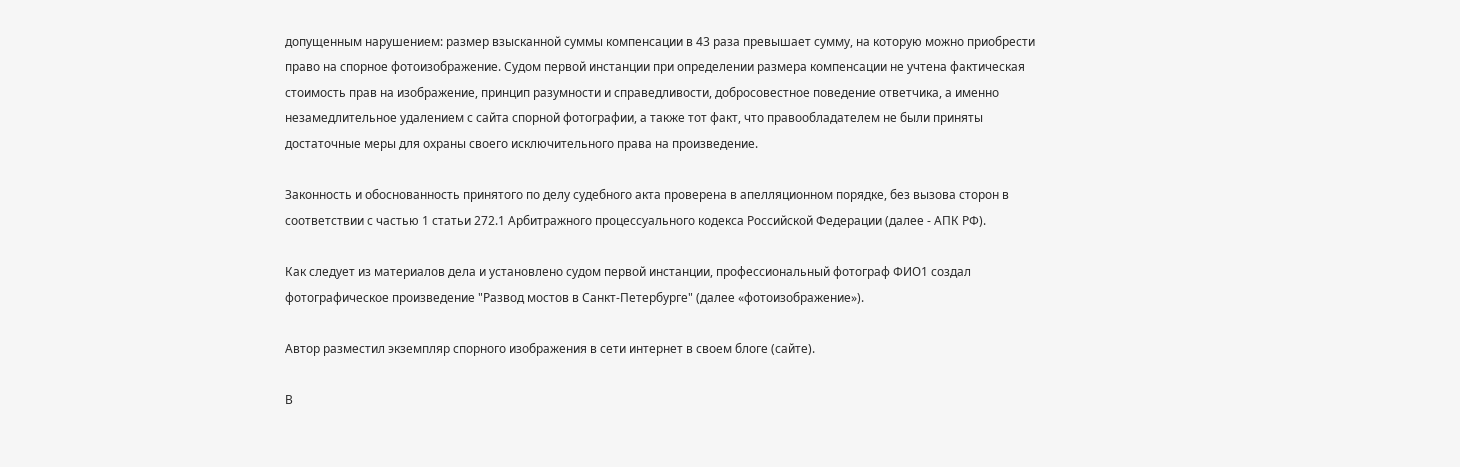допущенным нарушением: размер взысканной суммы компенсации в 43 раза превышает сумму, на которую можно приобрести право на спорное фотоизображение. Судом первой инстанции при определении размера компенсации не учтена фактическая стоимость прав на изображение, принцип разумности и справедливости, добросовестное поведение ответчика, а именно незамедлительное удалением с сайта спорной фотографии, а также тот факт, что правообладателем не были приняты достаточные меры для охраны своего исключительного права на произведение.

Законность и обоснованность принятого по делу судебного акта проверена в апелляционном порядке, без вызова сторон в соответствии с частью 1 статьи 272.1 Арбитражного процессуального кодекса Российской Федерации (далее - АПК РФ).

Как следует из материалов дела и установлено судом первой инстанции, профессиональный фотограф ФИО1 создал фотографическое произведение "Развод мостов в Санкт-Петербурге" (далее «фотоизображение»).

Автор разместил экземпляр спорного изображения в сети интернет в своем блоге (сайте).

В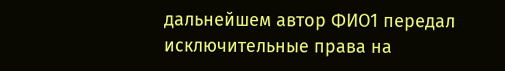дальнейшем автор ФИО1 передал исключительные права на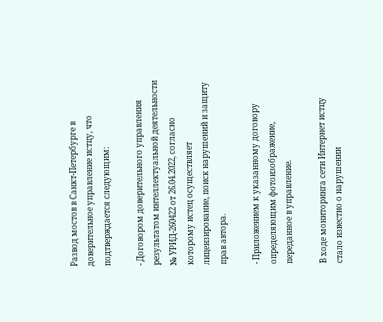Развод мостов в Санкт-Петербурге в доверительное управление истцу, что подтверждается следующим:

- Договором доверительного управления результатом интеллектуальной деятельности № УРИД-260422 от 26.04.2022, согласно которому истец осуществляет лицензирование, поиск нарушений и защиту прав автора.

- Приложением к указанному договору определяющим фотоизображение, переданное в управление.

В ходе мониторинга сети Интернет истцу стало известно о нарушении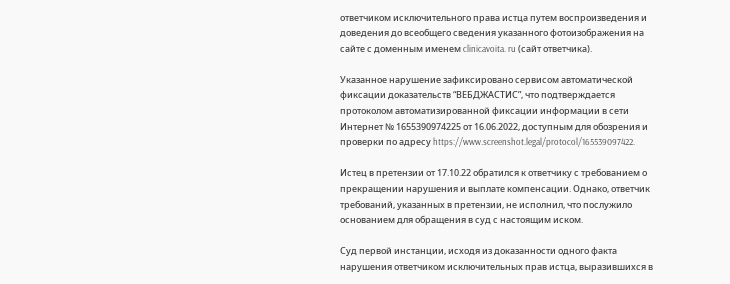ответчиком исключительного права истца путем воспроизведения и доведения до всеобщего сведения указанного фотоизображения на сайте с доменным именем clinicavoita. ru (сайт ответчика).

Указанное нарушение зафиксировано сервисом автоматической фиксации доказательств “ВЕБДЖАСТИС”, что подтверждается протоколом автоматизированной фиксации информации в сети Интернет № 1655390974225 от 16.06.2022, доступным для обозрения и проверки по адресу https://www.screenshot.legal/protocol/165539097422.

Истец в претензии от 17.10.22 обратился к ответчику с требованием о прекращении нарушения и выплате компенсации. Однако, ответчик требований, указанных в претензии, не исполнил, что послужило основанием для обращения в суд с настоящим иском.

Суд первой инстанции, исходя из доказанности одного факта нарушения ответчиком исключительных прав истца, выразившихся в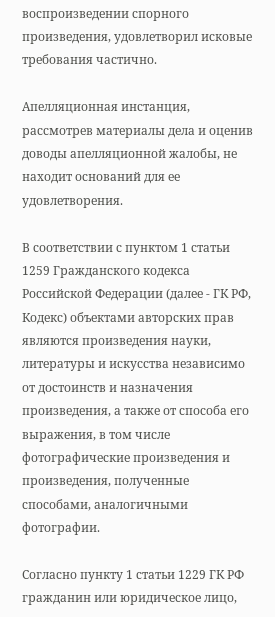воспроизведении спорного произведения, удовлетворил исковые требования частично.

Апелляционная инстанция, рассмотрев материалы дела и оценив доводы апелляционной жалобы, не находит оснований для ее удовлетворения.

В соответствии с пунктом 1 статьи 1259 Гражданского кодекса Российской Федерации (далее - ГК РФ, Кодекс) объектами авторских прав являются произведения науки, литературы и искусства независимо от достоинств и назначения произведения, а также от способа его выражения, в том числе фотографические произведения и произведения, полученные способами, аналогичными фотографии.

Согласно пункту 1 статьи 1229 ГК РФ гражданин или юридическое лицо,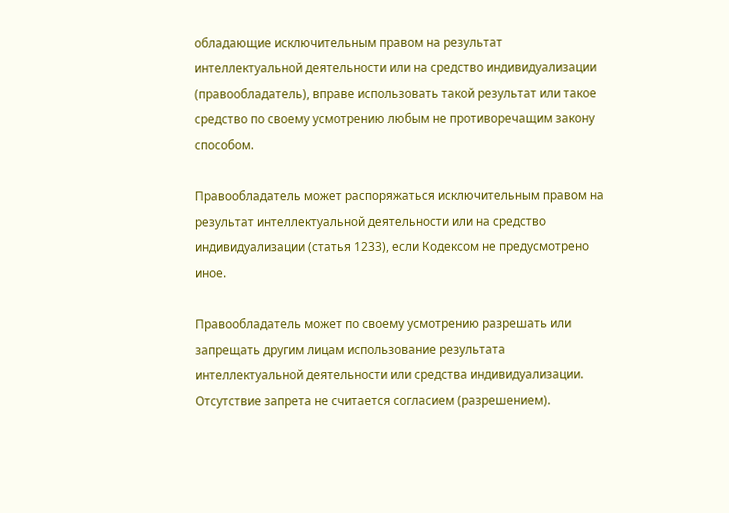обладающие исключительным правом на результат интеллектуальной деятельности или на средство индивидуализации (правообладатель), вправе использовать такой результат или такое средство по своему усмотрению любым не противоречащим закону способом.

Правообладатель может распоряжаться исключительным правом на результат интеллектуальной деятельности или на средство индивидуализации (статья 1233), если Кодексом не предусмотрено иное.

Правообладатель может по своему усмотрению разрешать или запрещать другим лицам использование результата интеллектуальной деятельности или средства индивидуализации. Отсутствие запрета не считается согласием (разрешением).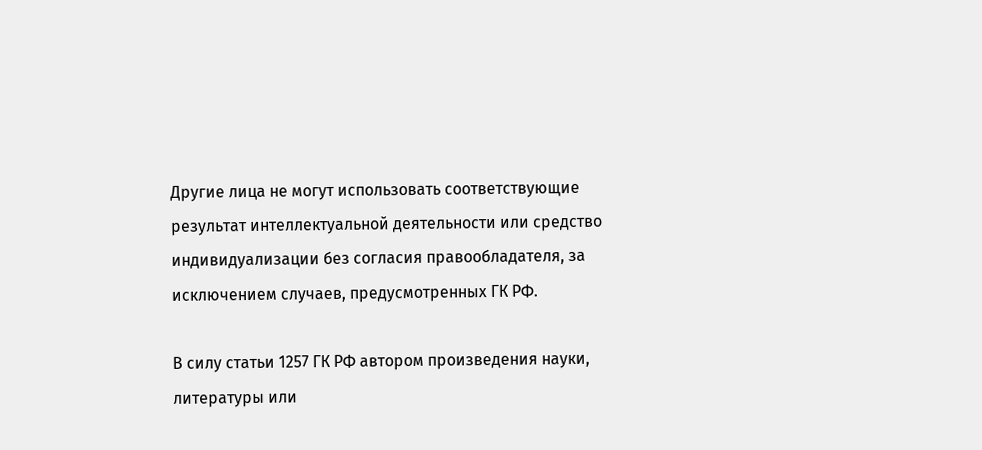Другие лица не могут использовать соответствующие результат интеллектуальной деятельности или средство индивидуализации без согласия правообладателя, за исключением случаев, предусмотренных ГК РФ.

В силу статьи 1257 ГК РФ автором произведения науки, литературы или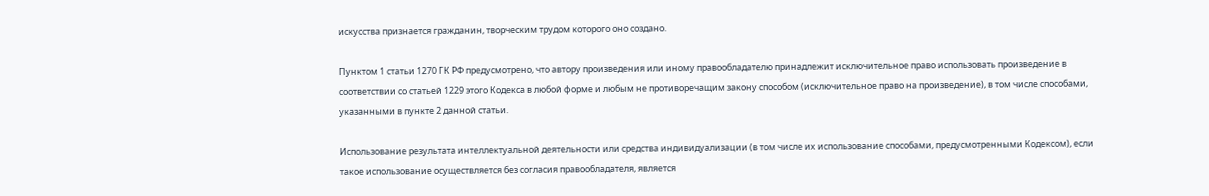искусства признается гражданин, творческим трудом которого оно создано.

Пунктом 1 статьи 1270 ГК РФ предусмотрено, что автору произведения или иному правообладателю принадлежит исключительное право использовать произведение в соответствии со статьей 1229 этого Кодекса в любой форме и любым не противоречащим закону способом (исключительное право на произведение), в том числе способами, указанными в пункте 2 данной статьи.

Использование результата интеллектуальной деятельности или средства индивидуализации (в том числе их использование способами, предусмотренными Кодексом), если такое использование осуществляется без согласия правообладателя, является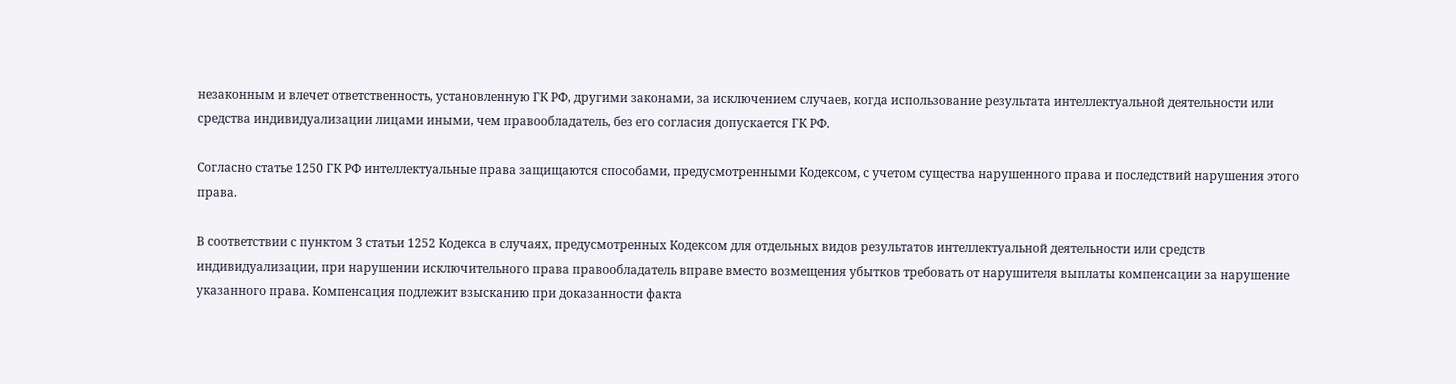незаконным и влечет ответственность, установленную ГК РФ, другими законами, за исключением случаев, когда использование результата интеллектуальной деятельности или средства индивидуализации лицами иными, чем правообладатель, без его согласия допускается ГК РФ.

Согласно статье 1250 ГК РФ интеллектуальные права защищаются способами, предусмотренными Кодексом, с учетом существа нарушенного права и последствий нарушения этого права.

В соответствии с пунктом 3 статьи 1252 Кодекса в случаях, предусмотренных Кодексом для отдельных видов результатов интеллектуальной деятельности или средств индивидуализации, при нарушении исключительного права правообладатель вправе вместо возмещения убытков требовать от нарушителя выплаты компенсации за нарушение указанного права. Компенсация подлежит взысканию при доказанности факта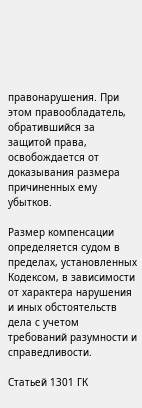правонарушения. При этом правообладатель, обратившийся за защитой права, освобождается от доказывания размера причиненных ему убытков.

Размер компенсации определяется судом в пределах, установленных Кодексом, в зависимости от характера нарушения и иных обстоятельств дела с учетом требований разумности и справедливости.

Статьей 1301 ГК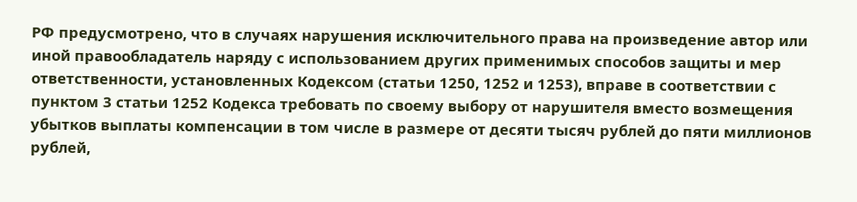РФ предусмотрено, что в случаях нарушения исключительного права на произведение автор или иной правообладатель наряду с использованием других применимых способов защиты и мер ответственности, установленных Кодексом (статьи 1250, 1252 и 1253), вправе в соответствии с пунктом 3 статьи 1252 Кодекса требовать по своему выбору от нарушителя вместо возмещения убытков выплаты компенсации в том числе в размере от десяти тысяч рублей до пяти миллионов рублей,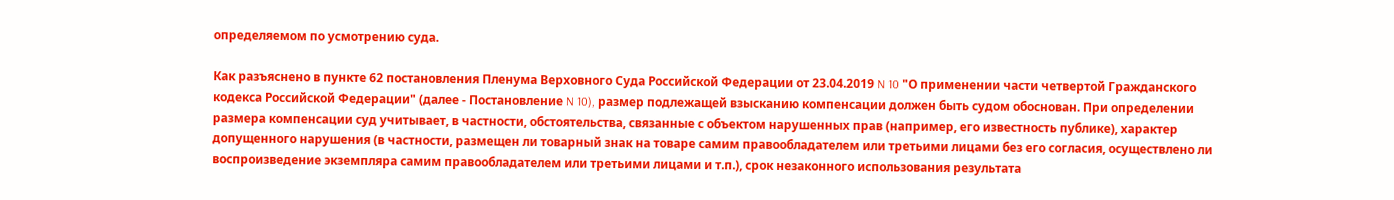определяемом по усмотрению суда.

Как разъяснено в пункте 62 постановления Пленума Верховного Суда Российской Федерации от 23.04.2019 N 10 "О применении части четвертой Гражданского кодекса Российской Федерации" (далее - Постановление N 10), размер подлежащей взысканию компенсации должен быть судом обоснован. При определении размера компенсации суд учитывает, в частности, обстоятельства, связанные с объектом нарушенных прав (например, его известность публике), характер допущенного нарушения (в частности, размещен ли товарный знак на товаре самим правообладателем или третьими лицами без его согласия, осуществлено ли воспроизведение экземпляра самим правообладателем или третьими лицами и т.п.), срок незаконного использования результата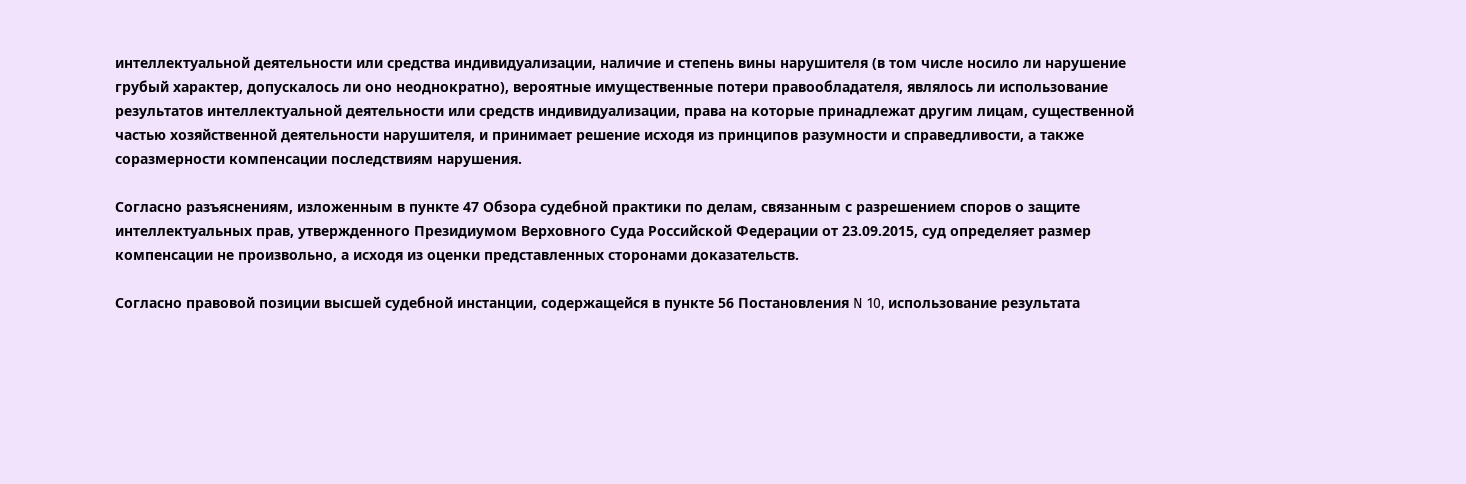интеллектуальной деятельности или средства индивидуализации, наличие и степень вины нарушителя (в том числе носило ли нарушение грубый характер, допускалось ли оно неоднократно), вероятные имущественные потери правообладателя, являлось ли использование результатов интеллектуальной деятельности или средств индивидуализации, права на которые принадлежат другим лицам, существенной частью хозяйственной деятельности нарушителя, и принимает решение исходя из принципов разумности и справедливости, а также соразмерности компенсации последствиям нарушения.

Согласно разъяснениям, изложенным в пункте 47 Обзора судебной практики по делам, связанным с разрешением споров о защите интеллектуальных прав, утвержденного Президиумом Верховного Суда Российской Федерации от 23.09.2015, суд определяет размер компенсации не произвольно, а исходя из оценки представленных сторонами доказательств.

Согласно правовой позиции высшей судебной инстанции, содержащейся в пункте 56 Постановления N 10, использование результата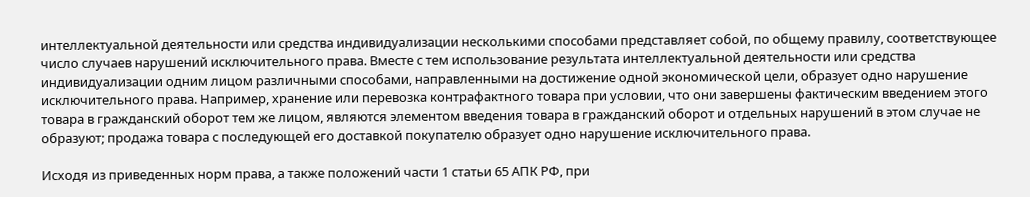интеллектуальной деятельности или средства индивидуализации несколькими способами представляет собой, по общему правилу, соответствующее число случаев нарушений исключительного права. Вместе с тем использование результата интеллектуальной деятельности или средства индивидуализации одним лицом различными способами, направленными на достижение одной экономической цели, образует одно нарушение исключительного права. Например, хранение или перевозка контрафактного товара при условии, что они завершены фактическим введением этого товара в гражданский оборот тем же лицом, являются элементом введения товара в гражданский оборот и отдельных нарушений в этом случае не образуют; продажа товара с последующей его доставкой покупателю образует одно нарушение исключительного права.

Исходя из приведенных норм права, а также положений части 1 статьи 65 АПК РФ, при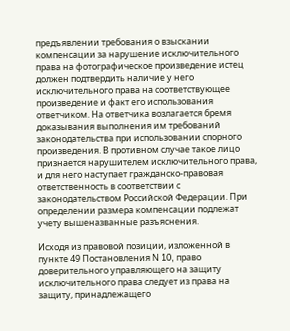предъявлении требования о взыскании компенсации за нарушение исключительного права на фотографическое произведение истец должен подтвердить наличие у него исключительного права на соответствующее произведение и факт его использования ответчиком. На ответчика возлагается бремя доказывания выполнения им требований законодательства при использовании спорного произведения. В противном случае такое лицо признается нарушителем исключительного права, и для него наступает гражданско-правовая ответственность в соответствии с законодательством Российской Федерации. При определении размера компенсации подлежат учету вышеназванные разъяснения.

Исходя из правовой позиции, изложенной в пункте 49 Постановления N 10, право доверительного управляющего на защиту исключительного права следует из права на защиту, принадлежащего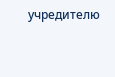учредителю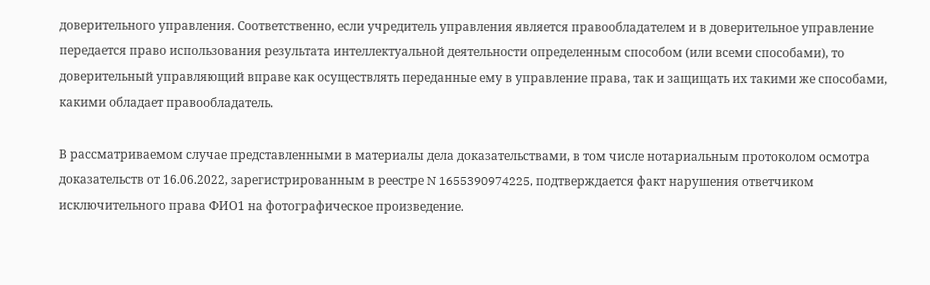доверительного управления. Соответственно, если учредитель управления является правообладателем и в доверительное управление передается право использования результата интеллектуальной деятельности определенным способом (или всеми способами), то доверительный управляющий вправе как осуществлять переданные ему в управление права, так и защищать их такими же способами, какими обладает правообладатель.

В рассматриваемом случае представленными в материалы дела доказательствами, в том числе нотариальным протоколом осмотра доказательств от 16.06.2022, зарегистрированным в реестре N 1655390974225, подтверждается факт нарушения ответчиком исключительного права ФИО1 на фотографическое произведение.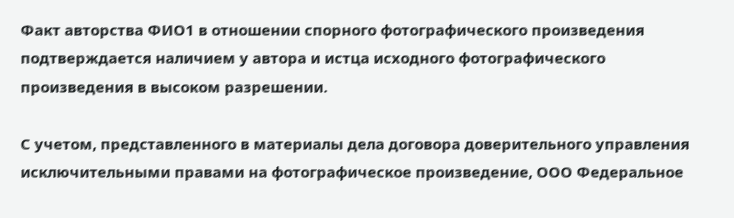Факт авторства ФИО1 в отношении спорного фотографического произведения подтверждается наличием у автора и истца исходного фотографического произведения в высоком разрешении.

С учетом, представленного в материалы дела договора доверительного управления исключительными правами на фотографическое произведение, ООО Федеральное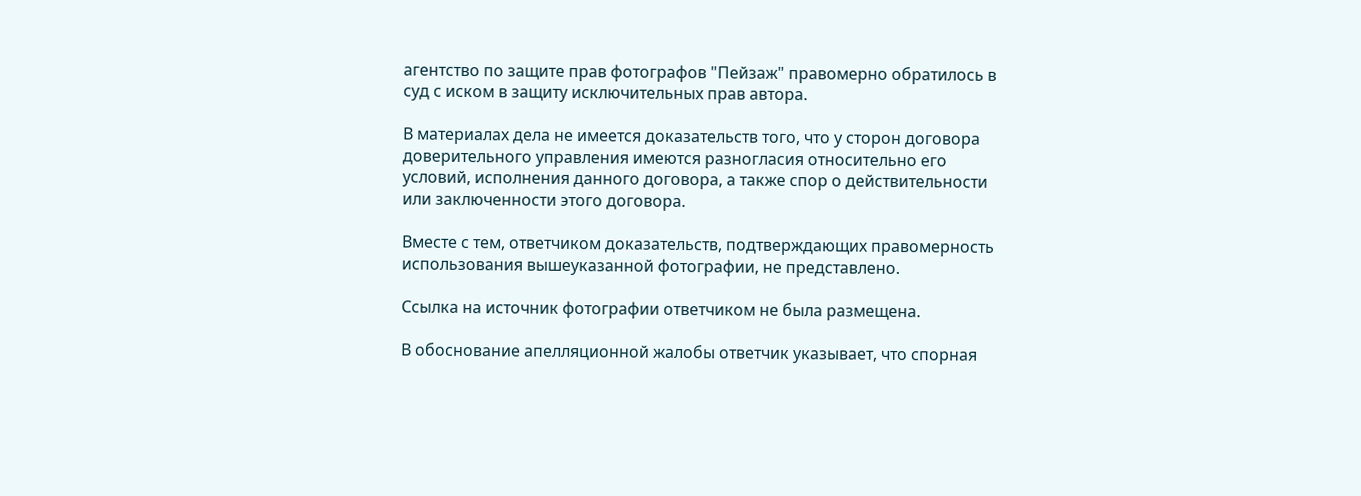агентство по защите прав фотографов "Пейзаж" правомерно обратилось в суд с иском в защиту исключительных прав автора.

В материалах дела не имеется доказательств того, что у сторон договора доверительного управления имеются разногласия относительно его условий, исполнения данного договора, а также спор о действительности или заключенности этого договора.

Вместе с тем, ответчиком доказательств, подтверждающих правомерность использования вышеуказанной фотографии, не представлено.

Ссылка на источник фотографии ответчиком не была размещена.

В обоснование апелляционной жалобы ответчик указывает, что спорная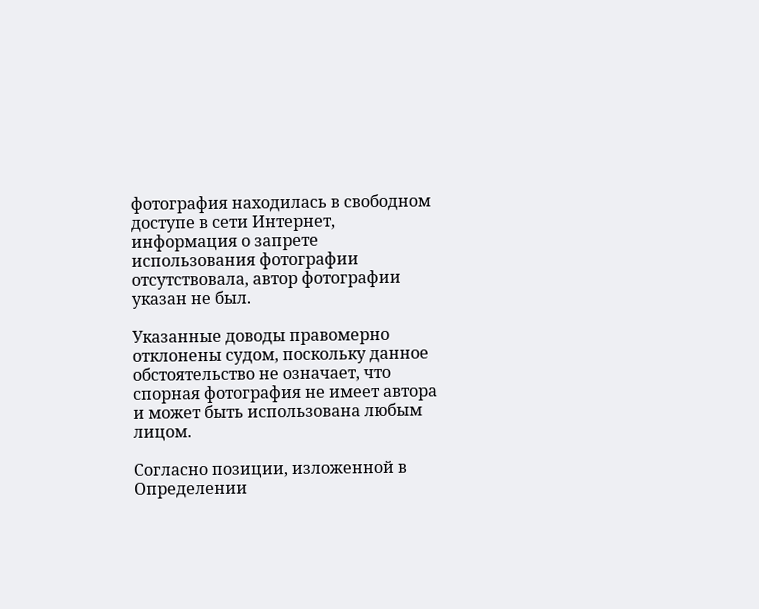фотография находилась в свободном доступе в сети Интернет, информация о запрете использования фотографии отсутствовала, автор фотографии указан не был.

Указанные доводы правомерно отклонены судом, поскольку данное обстоятельство не означает, что спорная фотография не имеет автора и может быть использована любым лицом.

Согласно позиции, изложенной в Определении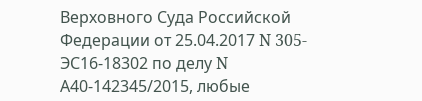Верховного Суда Российской Федерации от 25.04.2017 N 305-ЭС16-18302 по делу N А40-142345/2015, любые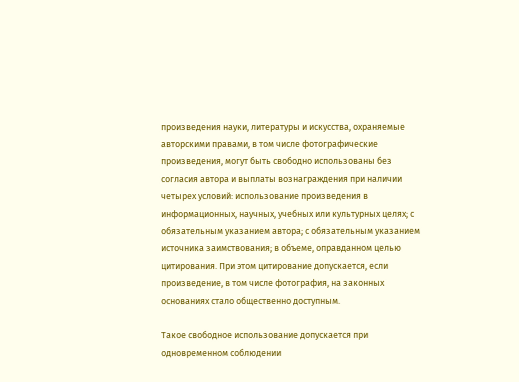произведения науки, литературы и искусства, охраняемые авторскими правами, в том числе фотографические произведения, могут быть свободно использованы без согласия автора и выплаты вознаграждения при наличии четырех условий: использование произведения в информационных, научных, учебных или культурных целях; с обязательным указанием автора; с обязательным указанием источника заимствования; в объеме, оправданном целью цитирования. При этом цитирование допускается, если произведение, в том числе фотография, на законных основаниях стало общественно доступным.

Такое свободное использование допускается при одновременном соблюдении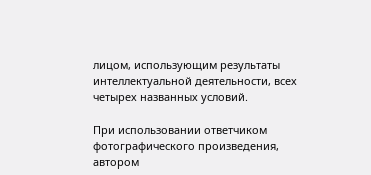лицом, использующим результаты интеллектуальной деятельности, всех четырех названных условий.

При использовании ответчиком фотографического произведения, автором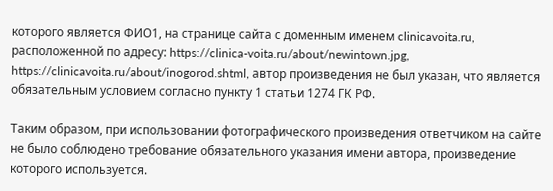которого является ФИО1, на странице сайта с доменным именем clinicavoita.ru, расположенной по адресу: https://clinica-voita.ru/about/newintown.jpg, https://clinicavoita.ru/about/inogorod.shtml, автор произведения не был указан, что является обязательным условием согласно пункту 1 статьи 1274 ГК РФ.

Таким образом, при использовании фотографического произведения ответчиком на сайте не было соблюдено требование обязательного указания имени автора, произведение которого используется.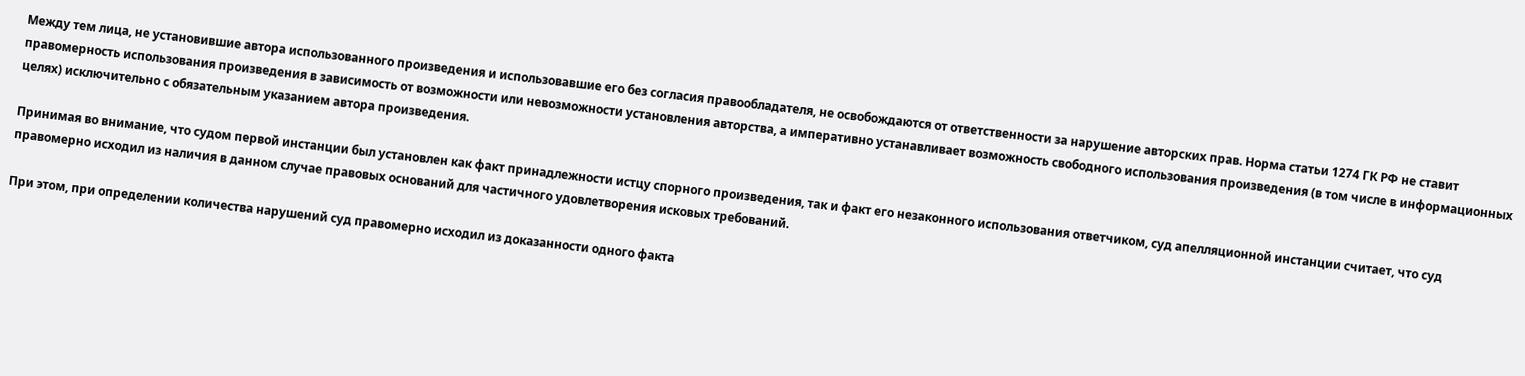Между тем лица, не установившие автора использованного произведения и использовавшие его без согласия правообладателя, не освобождаются от ответственности за нарушение авторских прав. Норма статьи 1274 ГК РФ не ставит правомерность использования произведения в зависимость от возможности или невозможности установления авторства, а императивно устанавливает возможность свободного использования произведения (в том числе в информационных целях) исключительно с обязательным указанием автора произведения.

Принимая во внимание, что судом первой инстанции был установлен как факт принадлежности истцу спорного произведения, так и факт его незаконного использования ответчиком, суд апелляционной инстанции считает, что суд правомерно исходил из наличия в данном случае правовых оснований для частичного удовлетворения исковых требований.

При этом, при определении количества нарушений суд правомерно исходил из доказанности одного факта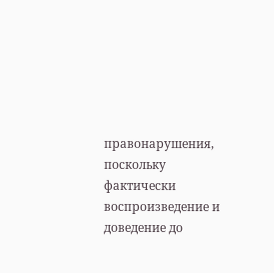правонарушения, поскольку фактически воспроизведение и доведение до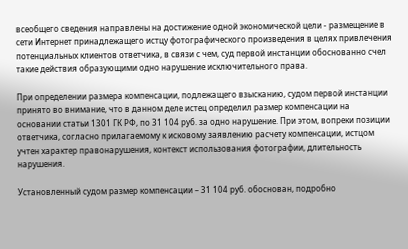всеобщего сведения направлены на достижение одной экономической цели - размещение в сети Интернет принадлежащего истцу фотографического произведения в целях привлечения потенциальных клиентов ответчика, в связи с чем, суд первой инстанции обоснованно счел такие действия образующими одно нарушение исключительного права.

При определении размера компенсации, подлежащего взысканию, судом первой инстанции принято во внимание, что в данном деле истец определил размер компенсации на основании статьи 1301 ГК РФ, по 31 104 руб. за одно нарушение. При этом, вопреки позиции ответчика, согласно прилагаемому к исковому заявлению расчету компенсации, истцом учтен характер правонарушения, контекст использования фотографии, длительность нарушения.

Установленный судом размер компенсации – 31 104 руб. обоснован, подробно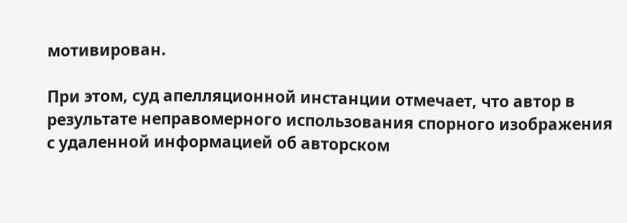мотивирован.

При этом, суд апелляционной инстанции отмечает, что автор в результате неправомерного использования спорного изображения с удаленной информацией об авторском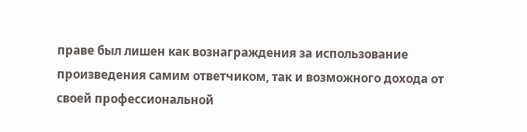праве был лишен как вознаграждения за использование произведения самим ответчиком, так и возможного дохода от своей профессиональной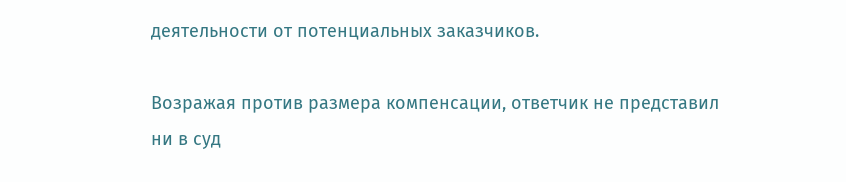деятельности от потенциальных заказчиков.

Возражая против размера компенсации, ответчик не представил ни в суд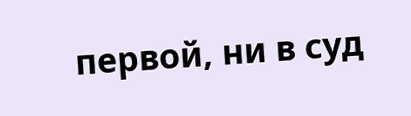первой, ни в суд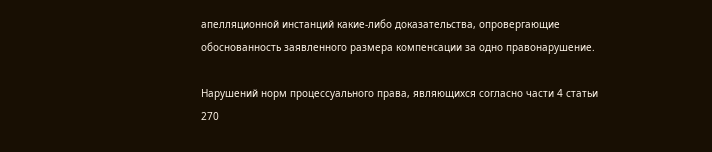апелляционной инстанций какие-либо доказательства, опровергающие обоснованность заявленного размера компенсации за одно правонарушение.

Нарушений норм процессуального права, являющихся согласно части 4 статьи 270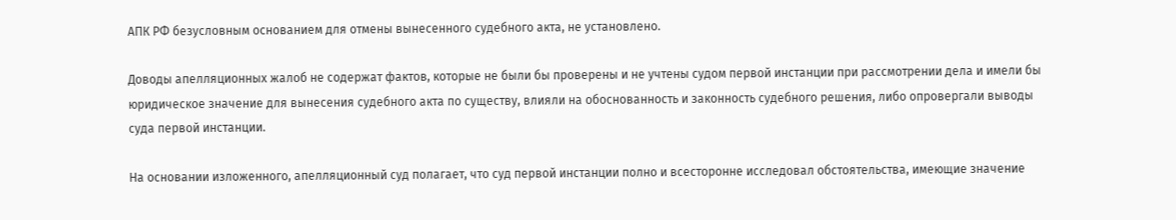АПК РФ безусловным основанием для отмены вынесенного судебного акта, не установлено.

Доводы апелляционных жалоб не содержат фактов, которые не были бы проверены и не учтены судом первой инстанции при рассмотрении дела и имели бы юридическое значение для вынесения судебного акта по существу, влияли на обоснованность и законность судебного решения, либо опровергали выводы суда первой инстанции.

На основании изложенного, апелляционный суд полагает, что суд первой инстанции полно и всесторонне исследовал обстоятельства, имеющие значение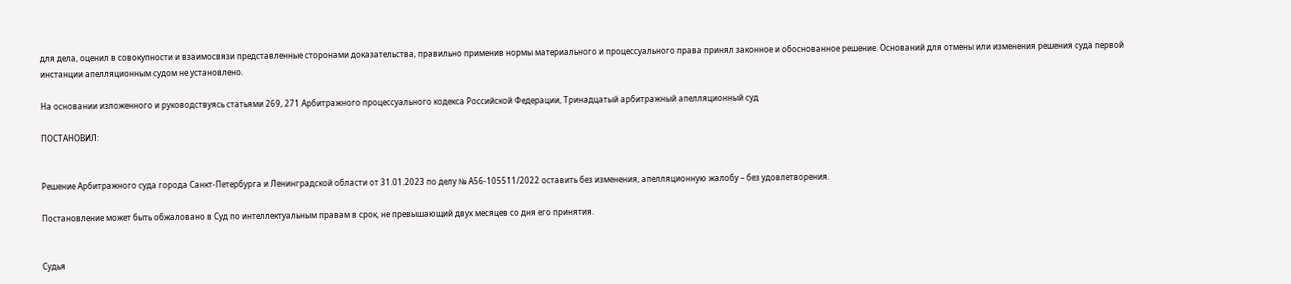для дела, оценил в совокупности и взаимосвязи представленные сторонами доказательства, правильно применив нормы материального и процессуального права принял законное и обоснованное решение. Оснований для отмены или изменения решения суда первой инстанции апелляционным судом не установлено.

На основании изложенного и руководствуясь статьями 269, 271 Арбитражного процессуального кодекса Российской Федерации, Тринадцатый арбитражный апелляционный суд

ПОСТАНОВИЛ:


Решение Арбитражного суда города Санкт-Петербурга и Ленинградской области от 31.01.2023 по делу № А56-105511/2022 оставить без изменения, апелляционную жалобу – без удовлетворения.

Постановление может быть обжаловано в Суд по интеллектуальным правам в срок, не превышающий двух месяцев со дня его принятия.


Судья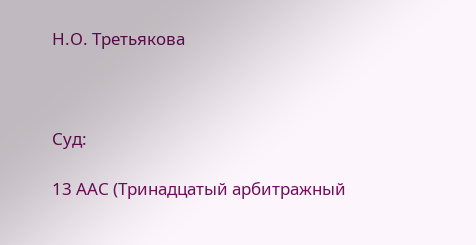Н.О. Третьякова



Суд:

13 ААС (Тринадцатый арбитражный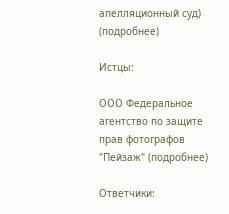апелляционный суд) (подробнее)

Истцы:

ООО Федеральное агентство по защите прав фотографов "Пейзаж" (подробнее)

Ответчики: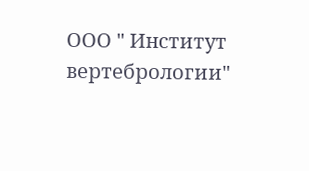ООО " Институт вертебрологии"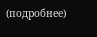(подробнее)